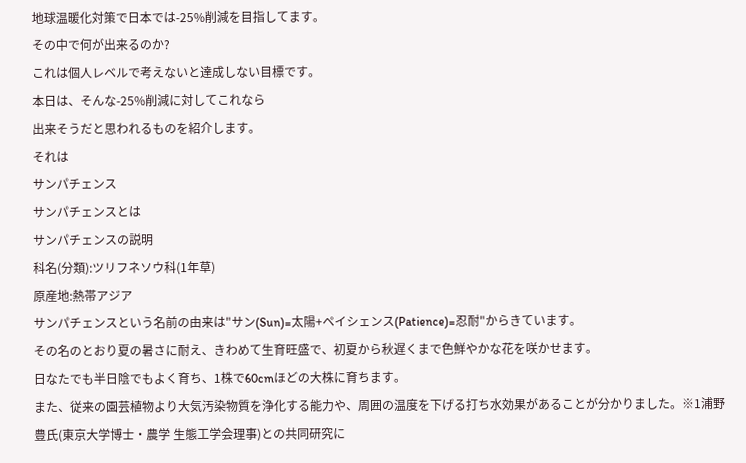地球温暖化対策で日本では-25%削減を目指してます。
その中で何が出来るのか?
これは個人レベルで考えないと達成しない目標です。
本日は、そんな-25%削減に対してこれなら
出来そうだと思われるものを紹介します。
それは
サンパチェンス
サンパチェンスとは
サンパチェンスの説明
科名(分類):ツリフネソウ科(1年草)
原産地:熱帯アジア
サンパチェンスという名前の由来は"サン(Sun)=太陽+ペイシェンス(Patience)=忍耐"からきています。
その名のとおり夏の暑さに耐え、きわめて生育旺盛で、初夏から秋遅くまで色鮮やかな花を咲かせます。
日なたでも半日陰でもよく育ち、1株で60cmほどの大株に育ちます。
また、従来の園芸植物より大気汚染物質を浄化する能力や、周囲の温度を下げる打ち水効果があることが分かりました。※1浦野 豊氏(東京大学博士・農学 生態工学会理事)との共同研究に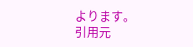よります。
引用元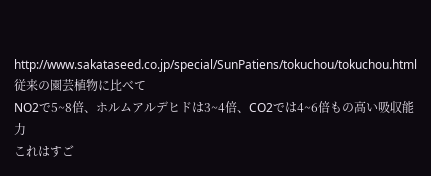http://www.sakataseed.co.jp/special/SunPatiens/tokuchou/tokuchou.html
従来の園芸植物に比べて
NO2で5~8倍、ホルムアルデヒドは3~4倍、CO2では4~6倍もの高い吸収能力
これはすご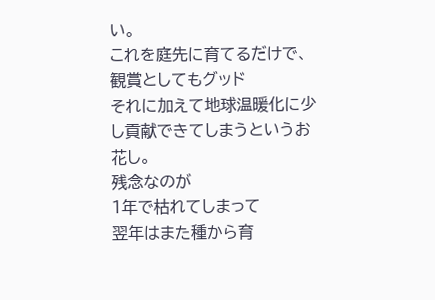い。
これを庭先に育てるだけで、観賞としてもグッド
それに加えて地球温暖化に少し貢献できてしまうというお花し。
残念なのが
1年で枯れてしまって
翌年はまた種から育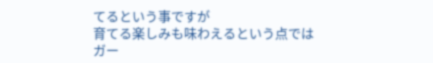てるという事ですが
育てる楽しみも味わえるという点では
ガー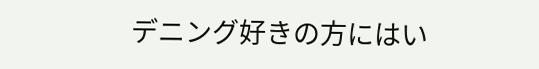デニング好きの方にはい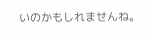いのかもしれませんね。